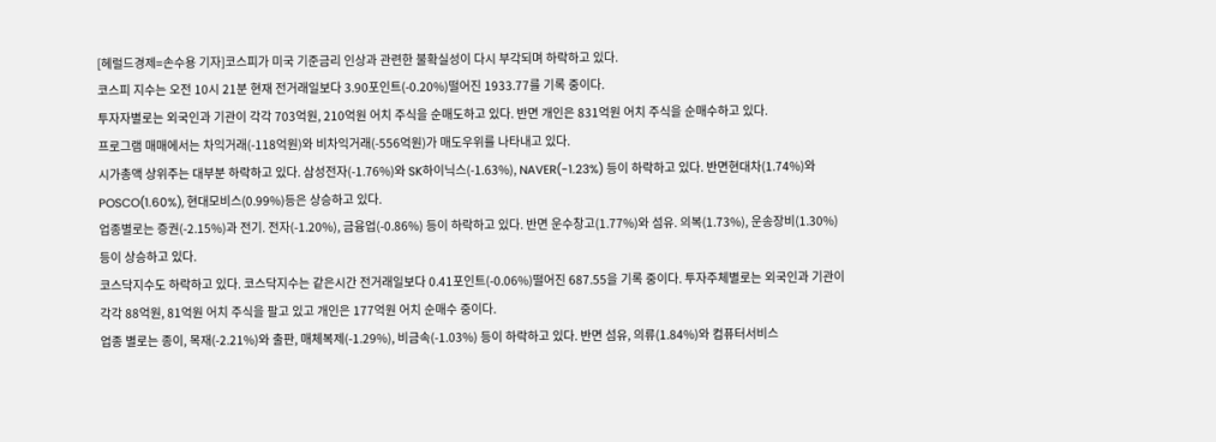[헤럴드경제=손수용 기자]코스피가 미국 기준금리 인상과 관련한 불확실성이 다시 부각되며 하락하고 있다.
코스피 지수는 오전 10시 21분 현재 전거래일보다 3.90포인트(-0.20%)떨어진 1933.77를 기록 중이다.
투자자별로는 외국인과 기관이 각각 703억원, 210억원 어치 주식을 순매도하고 있다. 반면 개인은 831억원 어치 주식을 순매수하고 있다.
프로그램 매매에서는 차익거래(-118억원)와 비차익거래(-556억원)가 매도우위를 나타내고 있다.
시가총액 상위주는 대부분 하락하고 있다. 삼성전자(-1.76%)와 SK하이닉스(-1.63%), NAVER(-1.23%) 등이 하락하고 있다. 반면현대차(1.74%)와 POSCO(1.60%), 현대모비스(0.99%)등은 상승하고 있다.
업종별로는 증권(-2.15%)과 전기. 전자(-1.20%), 금융업(-0.86%) 등이 하락하고 있다. 반면 운수창고(1.77%)와 섬유. 의복(1.73%), 운송장비(1.30%) 등이 상승하고 있다.
코스닥지수도 하락하고 있다. 코스닥지수는 같은시간 전거래일보다 0.41포인트(-0.06%)떨어진 687.55을 기록 중이다. 투자주체별로는 외국인과 기관이 각각 88억원, 81억원 어치 주식을 팔고 있고 개인은 177억원 어치 순매수 중이다.
업종 별로는 종이, 목재(-2.21%)와 출판, 매체복제(-1.29%), 비금속(-1.03%) 등이 하락하고 있다. 반면 섬유, 의류(1.84%)와 컴퓨터서비스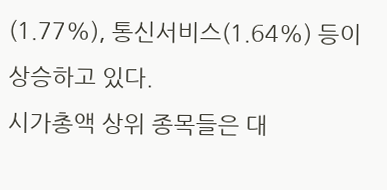(1.77%), 통신서비스(1.64%) 등이 상승하고 있다.
시가총액 상위 종목들은 대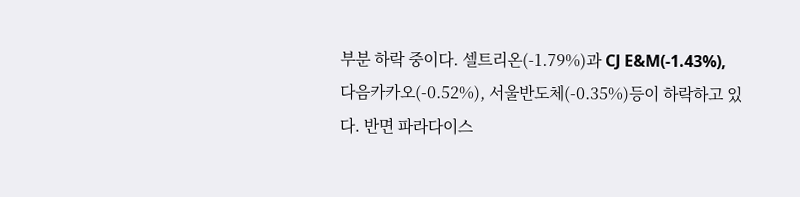부분 하락 중이다. 셀트리온(-1.79%)과 CJ E&M(-1.43%), 다음카카오(-0.52%), 서울반도체(-0.35%)등이 하락하고 있다. 반면 파라다이스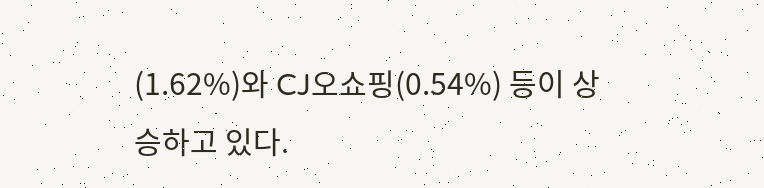(1.62%)와 CJ오쇼핑(0.54%) 등이 상승하고 있다.